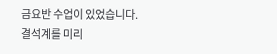금요반 수업이 있었습니다.
결석계를 미리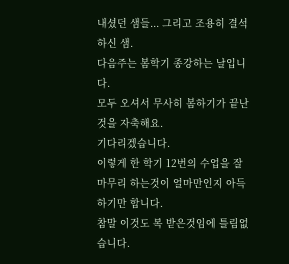내셨던 샘들... 그리고 조용히 결석하신 샘.
다음주는 봄학기 종강하는 날입니다.
모두 오셔서 무사히 봄하기가 끝난것을 자축해요.
기다리겠습니다.
이렇게 한 학기 12번의 수업을 잘 마무리 하는것이 얼마만인지 아득하기만 합니다.
참말 이것도 복 받은것임에 틀림없습니다.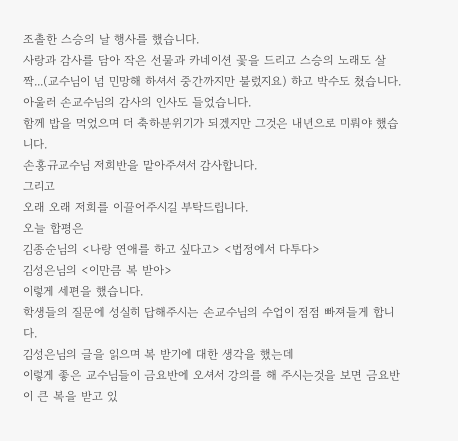조촐한 스승의 날 행사를 했습니다.
사랑과 감사를 담아 작은 선물과 카네이션 꽃을 드리고 스승의 노래도 살짝...(교수님이 넘 민망해 하셔서 중간까지만 불렀지요) 하고 박수도 쳤습니다.
아울러 손교수님의 감사의 인사도 들었습니다.
함께 밥을 먹었으며 더 축하분위기가 되겠지만 그것은 내년으로 미뤄야 했습니다.
손홍규교수님 저희반을 맡아주셔서 감사합니다.
그리고
오래 오래 저희를 이끌어주시길 부탁드립니다.
오늘 합평은
김종순님의 <나랑 연애를 하고 싶다고> <법정에서 다투다>
김성은님의 <이만큼 복 받아>
이렇게 세편을 했습니다.
학생들의 질문에 성실히 답해주시는 손교수님의 수업이 점점 빠져들게 합니다.
김성은님의 글을 읽으며 복 받기에 대한 생각을 했는데
이렇게 좋은 교수님들이 금요반에 오셔서 강의를 해 주시는것을 보면 금요반이 큰 복을 받고 있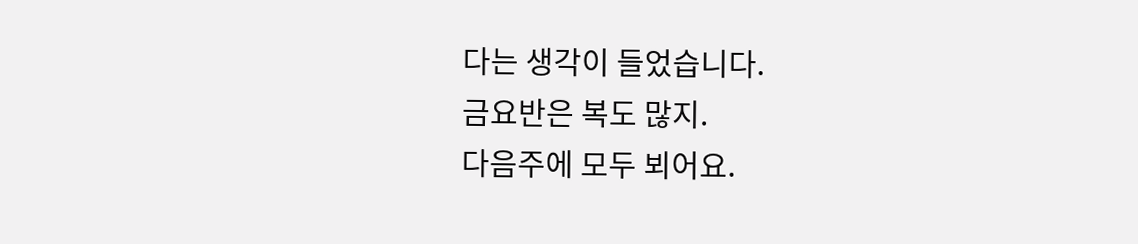다는 생각이 들었습니다.
금요반은 복도 많지.
다음주에 모두 뵈어요.